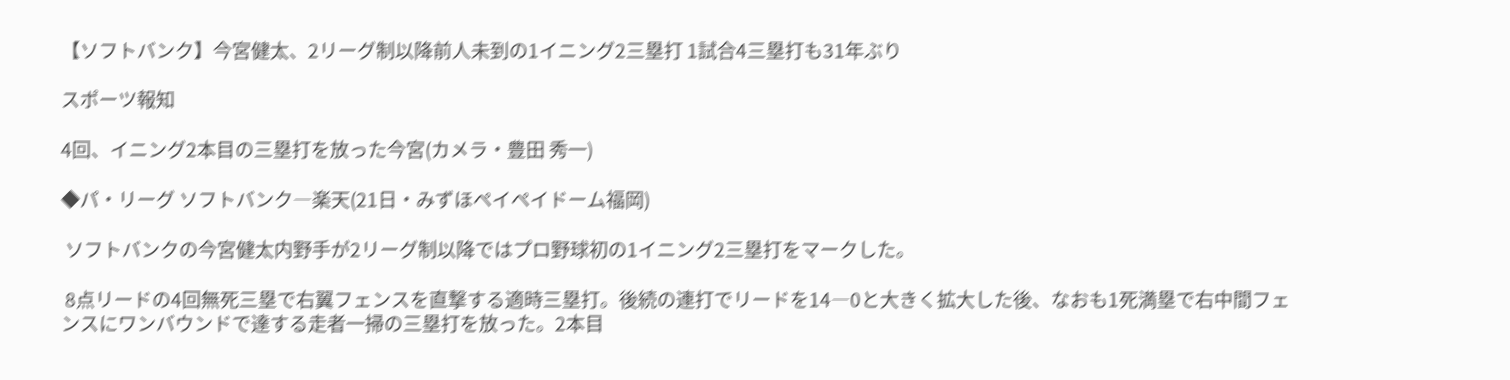【ソフトバンク】今宮健太、2リーグ制以降前人未到の1イニング2三塁打 1試合4三塁打も31年ぶり

スポーツ報知

4回、イニング2本目の三塁打を放った今宮(カメラ・豊田 秀一)

◆パ・リーグ ソフトバンク―楽天(21日・みずほペイペイドーム福岡)

 ソフトバンクの今宮健太内野手が2リーグ制以降ではプロ野球初の1イニング2三塁打をマークした。

 8点リードの4回無死三塁で右翼フェンスを直撃する適時三塁打。後続の連打でリードを14―0と大きく拡大した後、なおも1死満塁で右中間フェンスにワンバウンドで達する走者一掃の三塁打を放った。2本目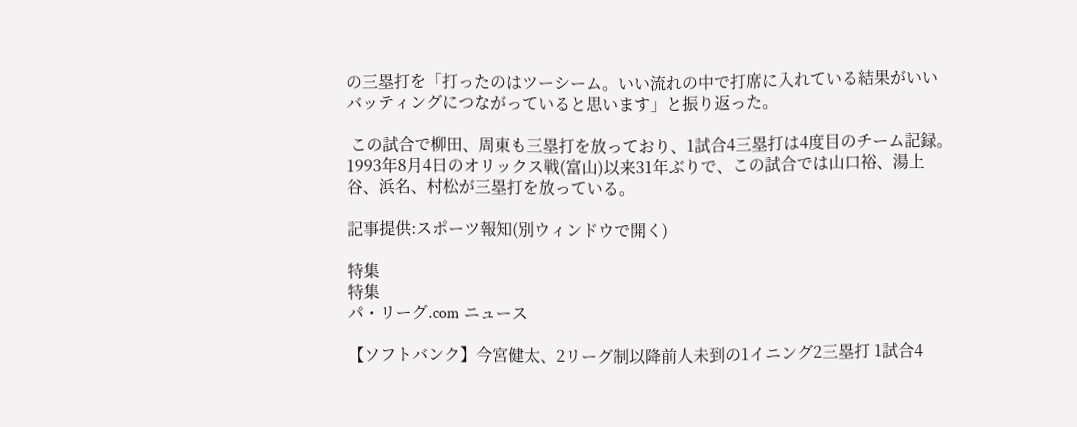の三塁打を「打ったのはツーシーム。いい流れの中で打席に入れている結果がいいバッティングにつながっていると思います」と振り返った。

 この試合で柳田、周東も三塁打を放っており、1試合4三塁打は4度目のチーム記録。1993年8月4日のオリックス戦(富山)以来31年ぶりで、この試合では山口裕、湯上谷、浜名、村松が三塁打を放っている。

記事提供:スポーツ報知(別ウィンドウで開く)

特集
特集
パ・リーグ.com ニュース

【ソフトバンク】今宮健太、2リーグ制以降前人未到の1イニング2三塁打 1試合4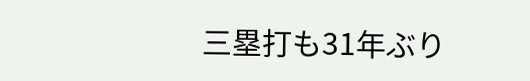三塁打も31年ぶり